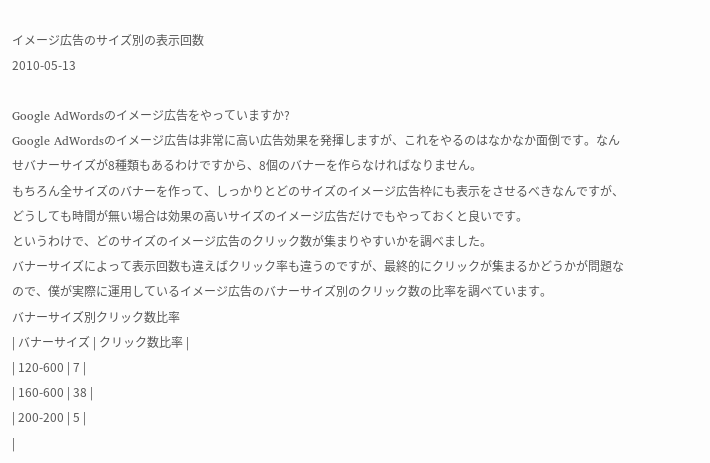イメージ広告のサイズ別の表示回数
2010-05-13

Google AdWordsのイメージ広告をやっていますか?
Google AdWordsのイメージ広告は非常に高い広告効果を発揮しますが、これをやるのはなかなか面倒です。なんせバナーサイズが8種類もあるわけですから、8個のバナーを作らなければなりません。
もちろん全サイズのバナーを作って、しっかりとどのサイズのイメージ広告枠にも表示をさせるべきなんですが、どうしても時間が無い場合は効果の高いサイズのイメージ広告だけでもやっておくと良いです。
というわけで、どのサイズのイメージ広告のクリック数が集まりやすいかを調べました。
バナーサイズによって表示回数も違えばクリック率も違うのですが、最終的にクリックが集まるかどうかが問題なので、僕が実際に運用しているイメージ広告のバナーサイズ別のクリック数の比率を調べています。
バナーサイズ別クリック数比率
| バナーサイズ | クリック数比率 |
| 120-600 | 7 |
| 160-600 | 38 |
| 200-200 | 5 |
|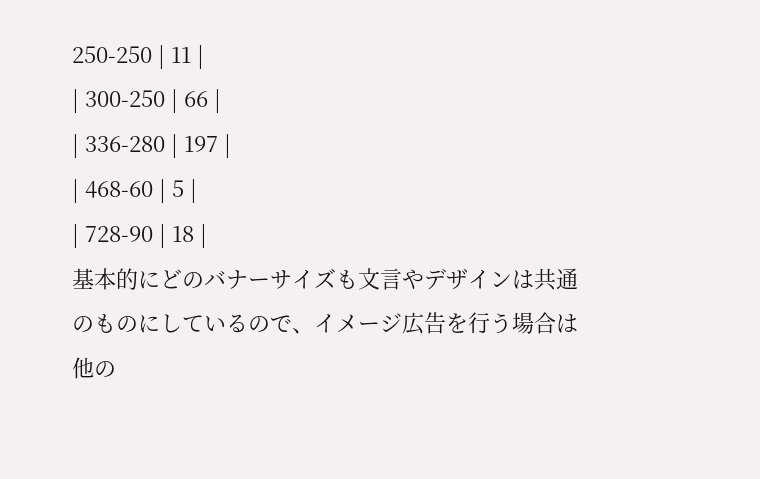250-250 | 11 |
| 300-250 | 66 |
| 336-280 | 197 |
| 468-60 | 5 |
| 728-90 | 18 |
基本的にどのバナーサイズも文言やデザインは共通のものにしているので、イメージ広告を行う場合は他の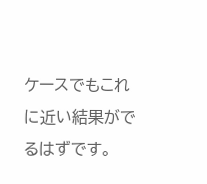ケースでもこれに近い結果がでるはずです。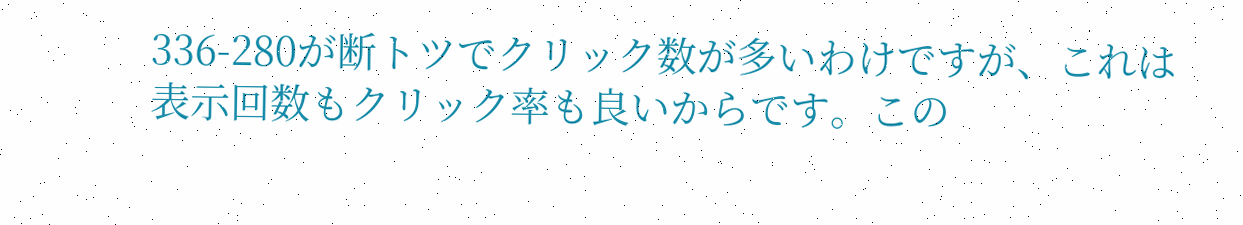336-280が断トツでクリック数が多いわけですが、これは表示回数もクリック率も良いからです。この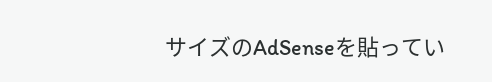サイズのAdSenseを貼ってい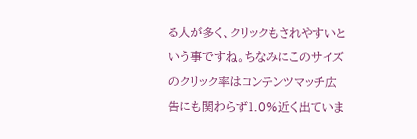る人が多く、クリックもされやすいという事ですね。ちなみにこのサイズのクリック率はコンテンツマッチ広告にも関わらず1.0%近く出ていま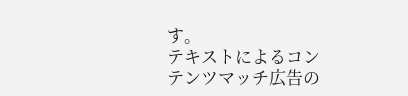す。
テキストによるコンテンツマッチ広告の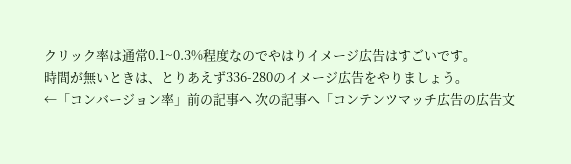クリック率は通常0.1~0.3%程度なのでやはりイメージ広告はすごいです。
時間が無いときは、とりあえず336-280のイメージ広告をやりましょう。
←「コンバージョン率」前の記事へ 次の記事へ「コンテンツマッチ広告の広告文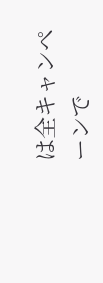は全キャンペーンで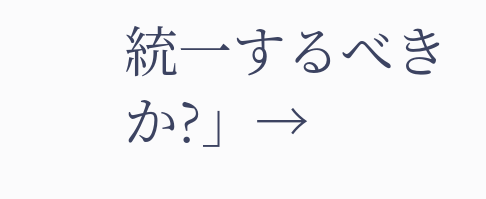統一するべきか?」→